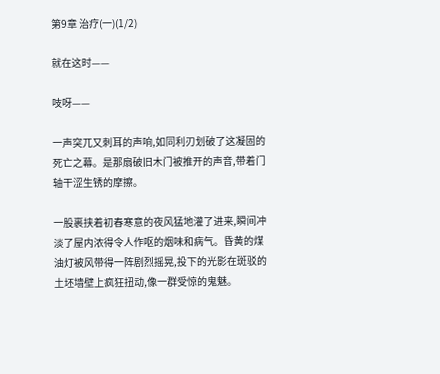第9章 治疗(一)(1/2)

就在这时——

吱呀——

一声突兀又刺耳的声响,如同利刃划破了这凝固的死亡之幕。是那扇破旧木门被推开的声音,带着门轴干涩生锈的摩擦。

一股裹挟着初春寒意的夜风猛地灌了进来,瞬间冲淡了屋内浓得令人作呕的烟味和病气。昏黄的煤油灯被风带得一阵剧烈摇晃,投下的光影在斑驳的土坯墙壁上疯狂扭动,像一群受惊的鬼魅。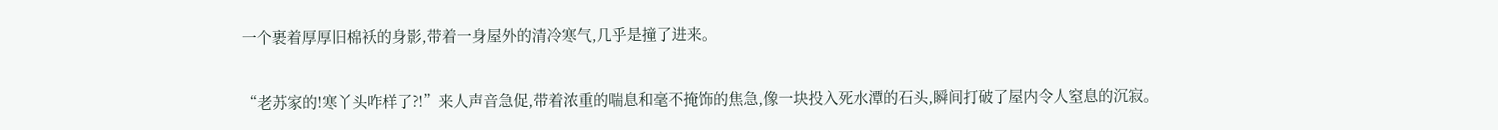一个裹着厚厚旧棉袄的身影,带着一身屋外的清冷寒气,几乎是撞了进来。

“老苏家的!寒丫头咋样了?!”来人声音急促,带着浓重的喘息和毫不掩饰的焦急,像一块投入死水潭的石头,瞬间打破了屋内令人窒息的沉寂。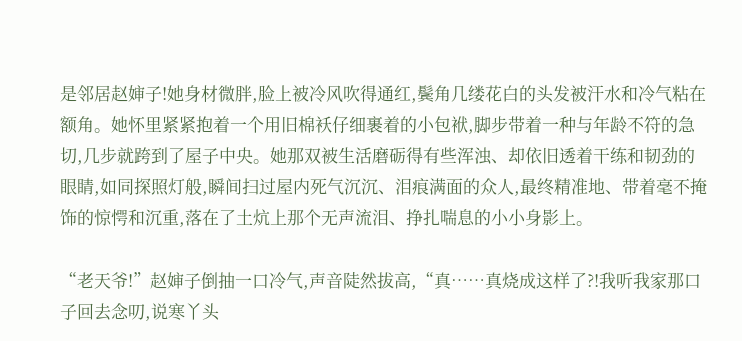是邻居赵婶子!她身材微胖,脸上被冷风吹得通红,鬓角几缕花白的头发被汗水和冷气粘在额角。她怀里紧紧抱着一个用旧棉袄仔细裹着的小包袱,脚步带着一种与年龄不符的急切,几步就跨到了屋子中央。她那双被生活磨砺得有些浑浊、却依旧透着干练和韧劲的眼睛,如同探照灯般,瞬间扫过屋内死气沉沉、泪痕满面的众人,最终精准地、带着毫不掩饰的惊愕和沉重,落在了土炕上那个无声流泪、挣扎喘息的小小身影上。

“老天爷!”赵婶子倒抽一口冷气,声音陡然拔高,“真……真烧成这样了?!我听我家那口子回去念叨,说寒丫头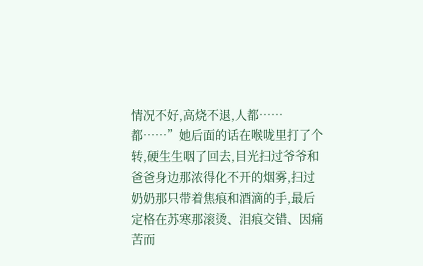情况不好,高烧不退,人都……都……”她后面的话在喉咙里打了个转,硬生生咽了回去,目光扫过爷爷和爸爸身边那浓得化不开的烟雾,扫过奶奶那只带着焦痕和酒滴的手,最后定格在苏寒那滚烫、泪痕交错、因痛苦而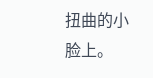扭曲的小脸上。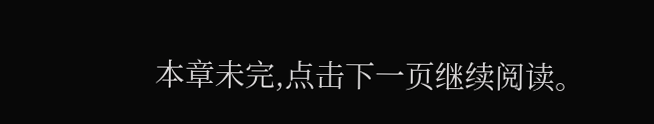本章未完,点击下一页继续阅读。